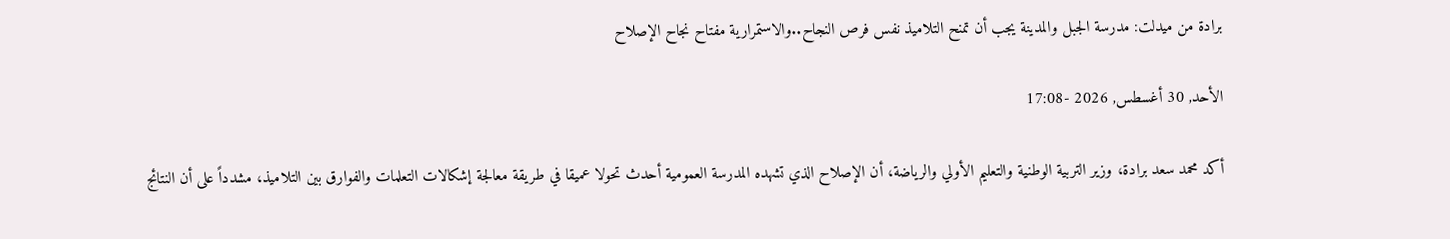برادة من ميدلت: مدرسة الجبل والمدينة يجب أن تمنح التلاميذ نفس فرص النجاح..والاستمرارية مفتاح نجاح الإصلاح

الأحد, 30 أغسطس, 2026 -17:08

أكد محمد سعد برادة، وزير التربية الوطنية والتعليم الأولي والرياضة، أن الإصلاح الذي تشهده المدرسة العمومية أحدث تحولا عميقا في طريقة معالجة إشكالات التعلمات والفوارق بين التلاميذ، مشدداً على أن النتائج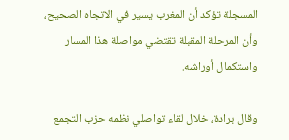المسجلة تؤكد أن المغرب يسير في الاتجاه الصحيح، وأن المرحلة المقبلة تقتضي مواصلة هذا المسار واستكمال أوراشه.

وقال برادة، خلال لقاء تواصلي نظمه حزب التجمع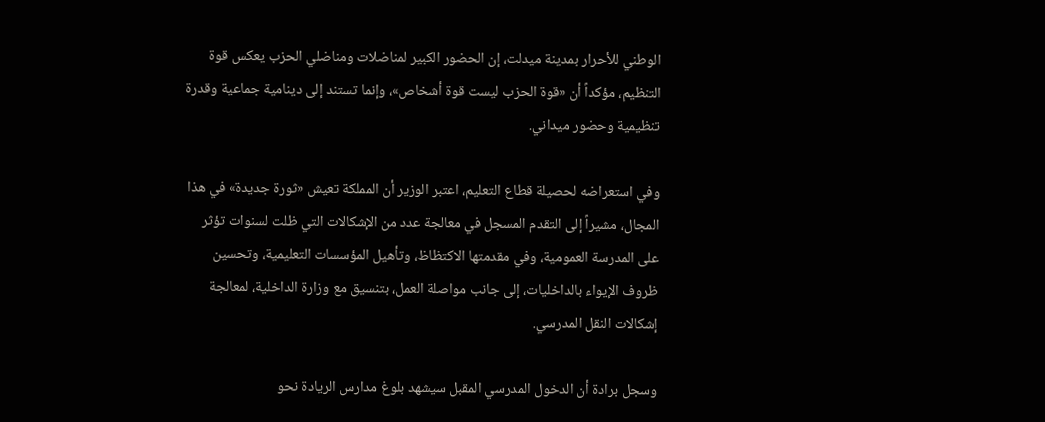الوطني للأحرار بمدينة ميدلت، إن الحضور الكبير لمناضلات ومناضلي الحزب يعكس قوة التنظيم، مؤكداً أن «قوة الحزب ليست قوة أشخاص»، وإنما تستند إلى دينامية جماعية وقدرة تنظيمية وحضور ميداني.

وفي استعراضه لحصيلة قطاع التعليم، اعتبر الوزير أن المملكة تعيش «ثورة جديدة» في هذا المجال، مشيراً إلى التقدم المسجل في معالجة عدد من الإشكالات التي ظلت لسنوات تؤثر على المدرسة العمومية، وفي مقدمتها الاكتظاظ، وتأهيل المؤسسات التعليمية، وتحسين ظروف الإيواء بالداخليات، إلى جانب مواصلة العمل، بتنسيق مع وزارة الداخلية، لمعالجة إشكالات النقل المدرسي.

وسجل برادة أن الدخول المدرسي المقبل سيشهد بلوغ مدارس الريادة نحو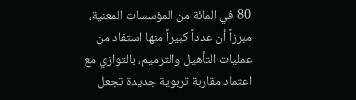80 في المائة من المؤسسات المعنية، مبرزاً أن عدداً كبيراً منها استفاد من عمليات التأهيل والترميم، بالتوازي مع اعتماد مقاربة تربوية جديدة تجعل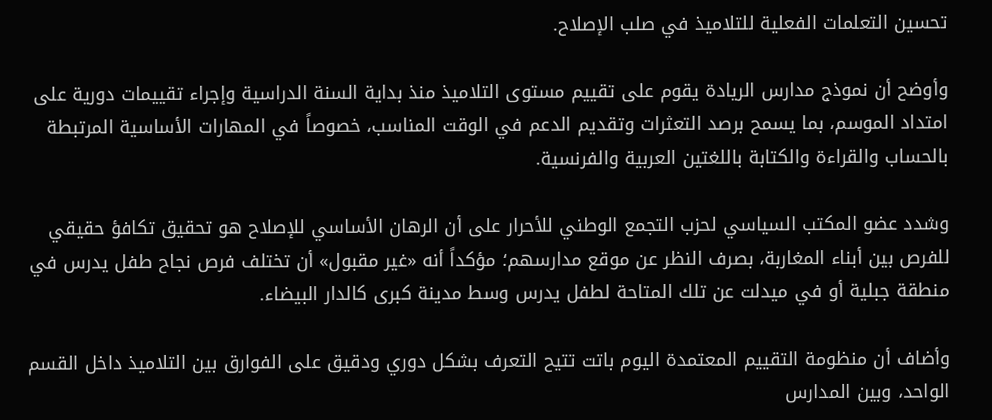تحسين التعلمات الفعلية للتلاميذ في صلب الإصلاح.

وأوضح أن نموذج مدارس الريادة يقوم على تقييم مستوى التلاميذ منذ بداية السنة الدراسية وإجراء تقييمات دورية على امتداد الموسم، بما يسمح برصد التعثرات وتقديم الدعم في الوقت المناسب، خصوصاً في المهارات الأساسية المرتبطة بالحساب والقراءة والكتابة باللغتين العربية والفرنسية.

وشدد عضو المكتب السياسي لحزب التجمع الوطني للأحرار على أن الرهان الأساسي للإصلاح هو تحقيق تكافؤ حقيقي للفرص بين أبناء المغاربة، بصرف النظر عن موقع مدارسهم؛ مؤكداً أنه «غير مقبول» أن تختلف فرص نجاح طفل يدرس في منطقة جبلية أو في ميدلت عن تلك المتاحة لطفل يدرس وسط مدينة كبرى كالدار البيضاء.

وأضاف أن منظومة التقييم المعتمدة اليوم باتت تتيح التعرف بشكل دوري ودقيق على الفوارق بين التلاميذ داخل القسم الواحد، وبين المدارس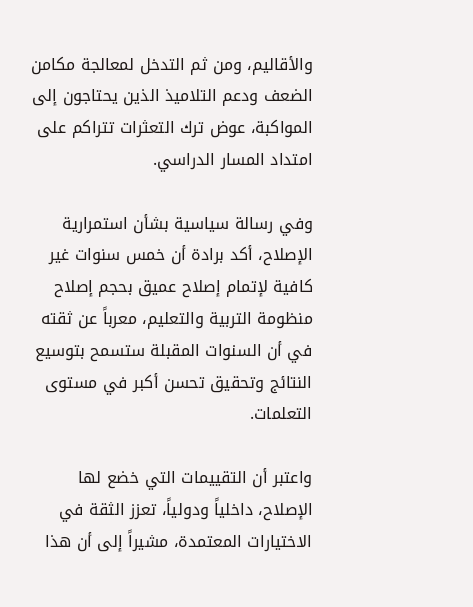والأقاليم، ومن ثم التدخل لمعالجة مكامن الضعف ودعم التلاميذ الذين يحتاجون إلى المواكبة، عوض ترك التعثرات تتراكم على امتداد المسار الدراسي.

وفي رسالة سياسية بشأن استمرارية الإصلاح، أكد برادة أن خمس سنوات غير كافية لإتمام إصلاح عميق بحجم إصلاح منظومة التربية والتعليم، معرباً عن ثقته في أن السنوات المقبلة ستسمح بتوسيع النتائج وتحقيق تحسن أكبر في مستوى التعلمات.

واعتبر أن التقييمات التي خضع لها الإصلاح، داخلياً ودولياً، تعزز الثقة في الاختيارات المعتمدة، مشيراً إلى أن هذا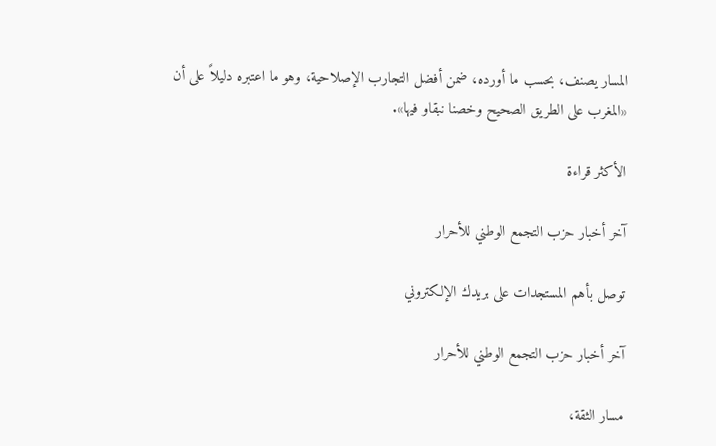المسار يصنف، بحسب ما أورده، ضمن أفضل التجارب الإصلاحية، وهو ما اعتبره دليلاً على أن «المغرب على الطريق الصحيح وخصنا نبقاو فيها».

الأكثر قراءة

آخر أخبار حزب التجمع الوطني للأحرار

توصل بأهم المستجدات على بريدك الإلكتروني

آخر أخبار حزب التجمع الوطني للأحرار

مسار الثقة،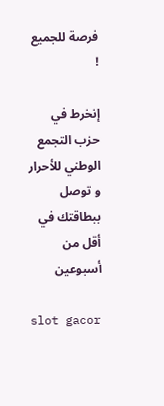فرصة للجميع !

إنخرط في حزب التجمع الوطني للأحرار و توصل ببطاقتك في أقل من أسبوعين

slot gacor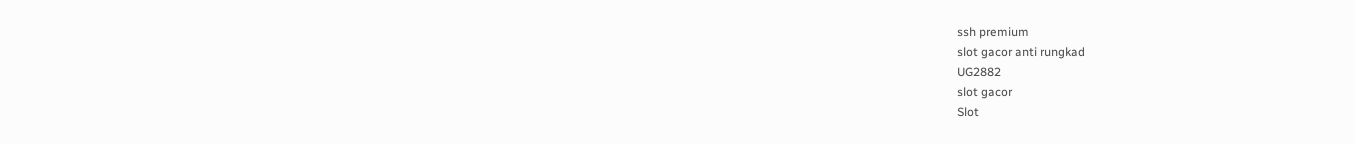ssh premium
slot gacor anti rungkad
UG2882
slot gacor
Slot